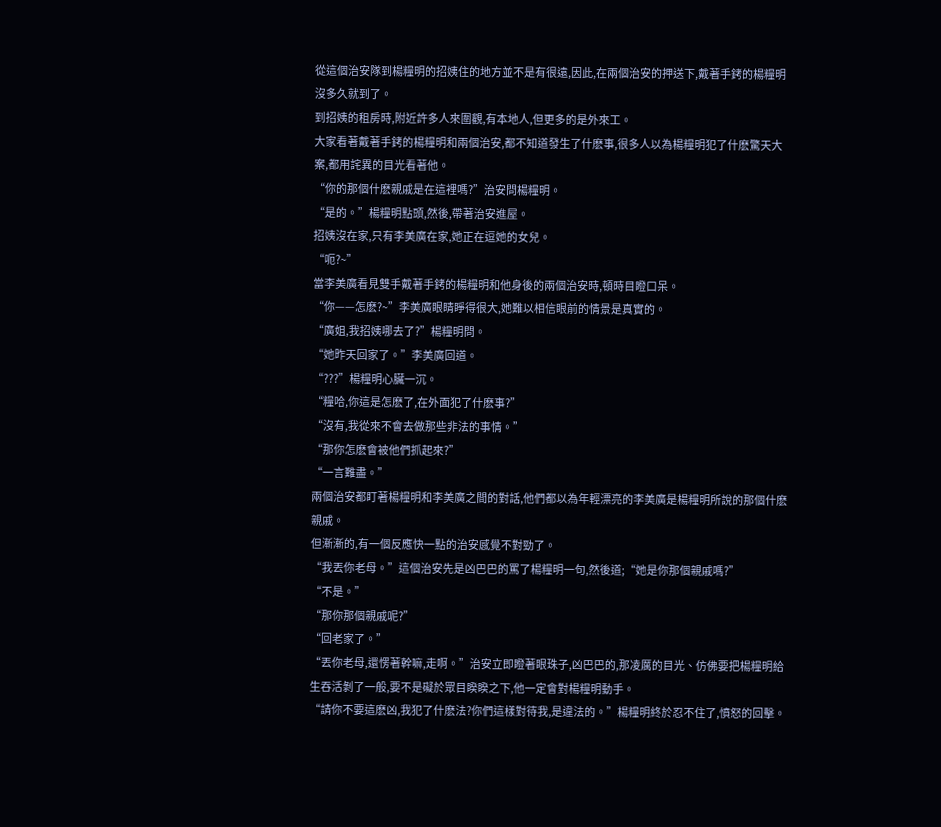從這個治安隊到楊糧明的招姨住的地方並不是有很遠,因此,在兩個治安的押送下,戴著手銬的楊糧明沒多久就到了。
到招姨的租房時,附近許多人來圍觀,有本地人,但更多的是外來工。
大家看著戴著手銬的楊糧明和兩個治安,都不知道發生了什麽事,很多人以為楊糧明犯了什麽驚天大案,都用詫異的目光看著他。
“你的那個什麽親戚是在這裡嗎?”治安問楊糧明。
“是的。”楊糧明點頭,然後,帶著治安進屋。
招姨沒在家,只有李美廣在家,她正在逗她的女兒。
“呃?~”
當李美廣看見雙手戴著手銬的楊糧明和他身後的兩個治安時,頓時目瞪口呆。
“你——怎麽?~”李美廣眼睛睜得很大,她難以相信眼前的情景是真實的。
“廣姐,我招姨哪去了?”楊糧明問。
“她昨天回家了。”李美廣回道。
“???”楊糧明心臟一沉。
“糧哈,你這是怎麽了,在外面犯了什麽事?”
“沒有,我從來不會去做那些非法的事情。”
“那你怎麽會被他們抓起來?”
“一言難盡。”
兩個治安都盯著楊糧明和李美廣之間的對話,他們都以為年輕漂亮的李美廣是楊糧明所說的那個什麽親戚。
但漸漸的,有一個反應快一點的治安感覺不對勁了。
“我丟你老母。”這個治安先是凶巴巴的罵了楊糧明一句,然後道;“她是你那個親戚嗎?”
“不是。”
“那你那個親戚呢?”
“回老家了。”
“丟你老母,還愣著幹嘛,走啊。”治安立即瞪著眼珠子,凶巴巴的,那凌厲的目光、仿佛要把楊糧明給生吞活剝了一般,要不是礙於眾目睽睽之下,他一定會對楊糧明動手。
“請你不要這麽凶,我犯了什麽法?你們這樣對待我,是違法的。”楊糧明終於忍不住了,憤怒的回擊。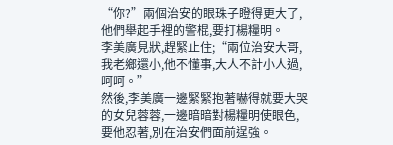“你?”兩個治安的眼珠子瞪得更大了,他們舉起手裡的警棍,要打楊糧明。
李美廣見狀,趕緊止住;“兩位治安大哥,我老鄉還小,他不懂事,大人不計小人過,呵呵。”
然後,李美廣一邊緊緊抱著嚇得就要大哭的女兒蓉蓉,一邊暗暗對楊糧明使眼色,要他忍著,別在治安們面前逞強。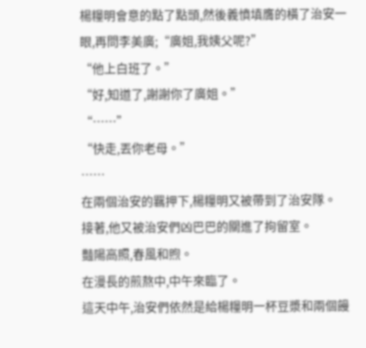楊糧明會意的點了點頭,然後義憤填膺的橫了治安一眼,再問李美廣;“廣姐,我姨父呢?”
“他上白班了。”
“好,知道了,謝謝你了廣姐。”
“……”
“快走,丟你老母。”
……
在兩個治安的羈押下,楊糧明又被帶到了治安隊。
接著,他又被治安們凶巴巴的關進了拘留室。
豔陽高照,春風和煦。
在漫長的煎熬中,中午來臨了。
這天中午,治安們依然是給楊糧明一杯豆漿和兩個饅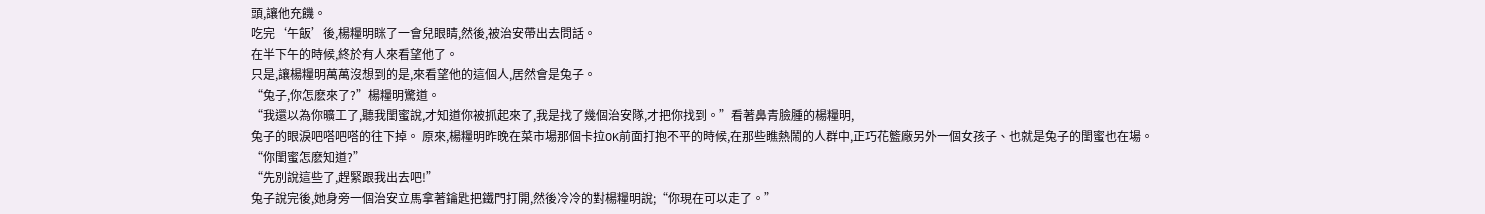頭,讓他充饑。
吃完‘午飯’後,楊糧明眯了一會兒眼睛,然後,被治安帶出去問話。
在半下午的時候,終於有人來看望他了。
只是,讓楊糧明萬萬沒想到的是,來看望他的這個人,居然會是兔子。
“兔子,你怎麽來了?”楊糧明驚道。
“我還以為你曠工了,聽我閨蜜說,才知道你被抓起來了,我是找了幾個治安隊,才把你找到。”看著鼻青臉腫的楊糧明,
兔子的眼淚吧嗒吧嗒的往下掉。 原來,楊糧明昨晚在菜市場那個卡拉OK前面打抱不平的時候,在那些瞧熱鬧的人群中,正巧花籃廠另外一個女孩子、也就是兔子的閨蜜也在場。
“你閨蜜怎麽知道?”
“先別說這些了,趕緊跟我出去吧!”
兔子說完後,她身旁一個治安立馬拿著鑰匙把鐵門打開,然後冷冷的對楊糧明說;“你現在可以走了。”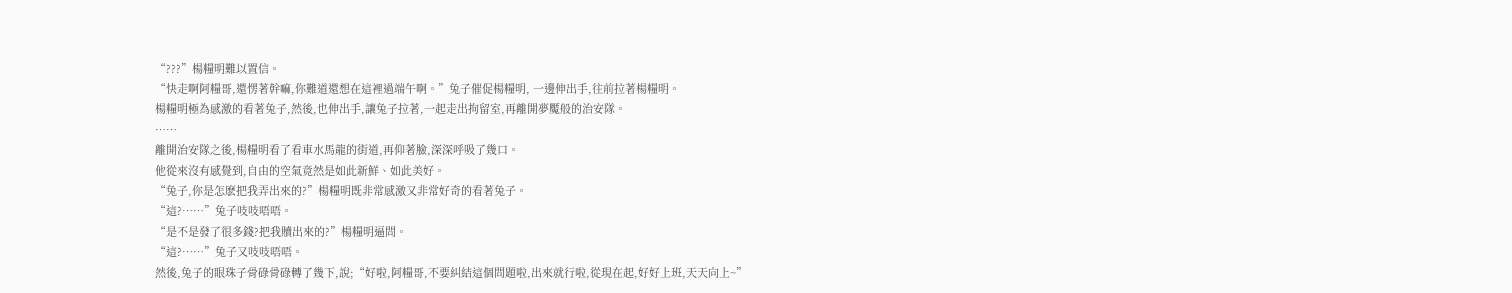“???”楊糧明難以置信。
“快走啊阿糧哥,還愣著幹嘛,你難道還想在這裡過端午啊。”兔子催促楊糧明, 一邊伸出手,往前拉著楊糧明。
楊糧明極為感激的看著兔子,然後,也伸出手,讓兔子拉著,一起走出拘留室,再離開夢魘般的治安隊。
……
離開治安隊之後,楊糧明看了看車水馬龍的街道,再仰著臉,深深呼吸了幾口。
他從來沒有感覺到,自由的空氣竟然是如此新鮮、如此美好。
“兔子,你是怎麽把我弄出來的?”楊糧明既非常感激又非常好奇的看著兔子。
“這?……”兔子吱吱唔唔。
“是不是發了很多錢?把我贖出來的?”楊糧明逼問。
“這?……”兔子又吱吱唔唔。
然後,兔子的眼珠子骨碌骨碌轉了幾下,說;“好啦,阿糧哥,不要糾結這個問題啦,出來就行啦,從現在起,好好上班,天天向上~”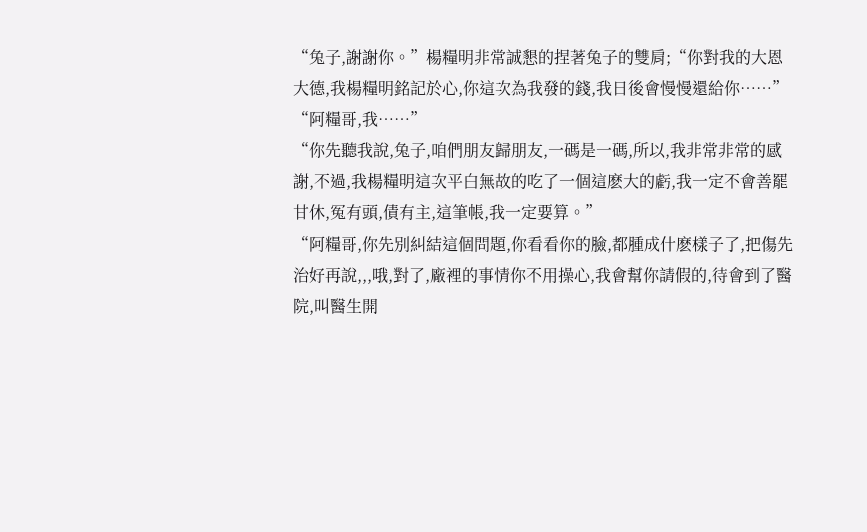“兔子,謝謝你。”楊糧明非常誠懇的捏著兔子的雙肩;“你對我的大恩大德,我楊糧明銘記於心,你這次為我發的錢,我日後會慢慢還給你……”
“阿糧哥,我……”
“你先聽我說,兔子,咱們朋友歸朋友,一碼是一碼,所以,我非常非常的感謝,不過,我楊糧明這次平白無故的吃了一個這麽大的虧,我一定不會善罷甘休,冤有頭,債有主,這筆帳,我一定要算。”
“阿糧哥,你先別糾結這個問題,你看看你的臉,都腫成什麽樣子了,把傷先治好再說,,,哦,對了,廠裡的事情你不用操心,我會幫你請假的,待會到了醫院,叫醫生開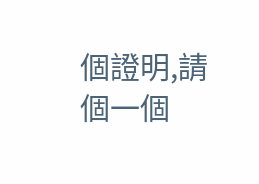個證明,請個一個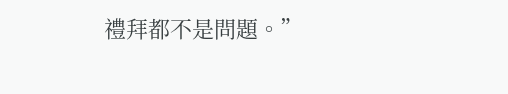禮拜都不是問題。”